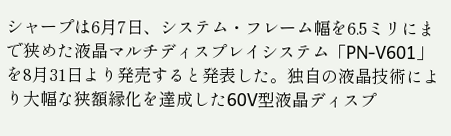シャープは6月7日、システム・フレーム幅を6.5ミリにまで狭めた液晶マルチディスプレイシステム「PN-V601」を8月31日より発売すると発表した。独自の液晶技術により大幅な狭額縁化を達成した60V型液晶ディスプ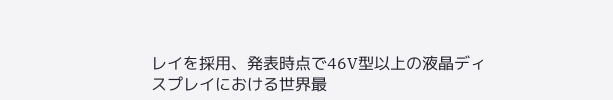レイを採用、発表時点で46V型以上の液晶ディスプレイにおける世界最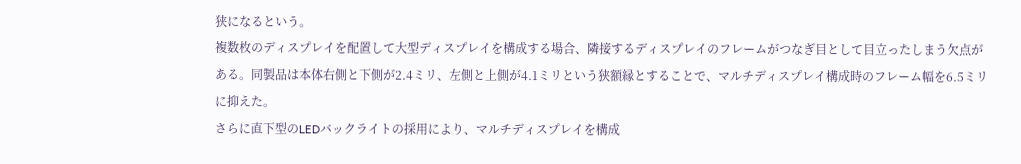狭になるという。
複数枚のディスプレイを配置して大型ディスプレイを構成する場合、隣接するディスプレイのフレームがつなぎ目として目立ったしまう欠点がある。同製品は本体右側と下側が2.4ミリ、左側と上側が4.1ミリという狭額縁とすることで、マルチディスプレイ構成時のフレーム幅を6.5ミリに抑えた。
さらに直下型のLEDバックライトの採用により、マルチディスプレイを構成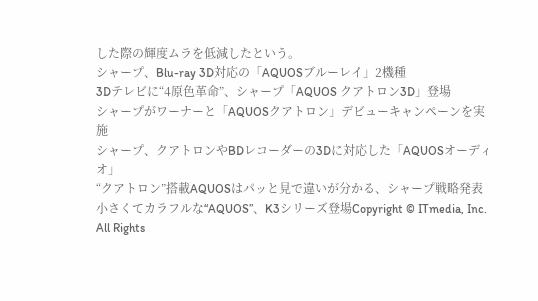した際の輝度ムラを低減したという。
シャープ、Blu-ray 3D対応の「AQUOSブルーレイ」2機種
3Dテレビに“4原色革命”、シャープ「AQUOS クアトロン3D」登場
シャープがワーナーと「AQUOSクアトロン」デビューキャンペーンを実施
シャープ、クアトロンやBDレコーダーの3Dに対応した「AQUOSオーディオ」
“クアトロン”搭載AQUOSはパッと見で違いが分かる、シャープ戦略発表
小さくてカラフルな“AQUOS”、K3シリーズ登場Copyright © ITmedia, Inc. All Rights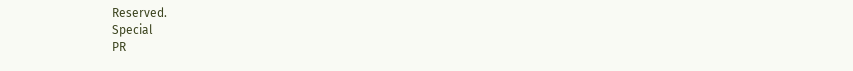Reserved.
Special
PR